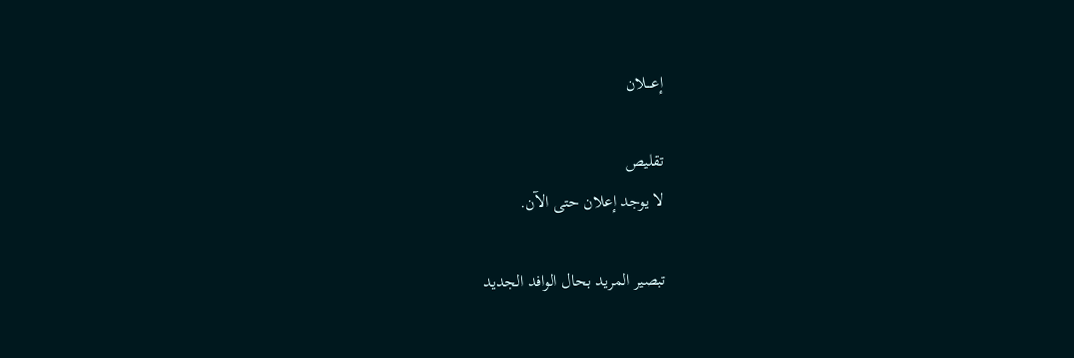إعـــلان

تقليص
لا يوجد إعلان حتى الآن.

تبصير المريد بحال الوافد الجديد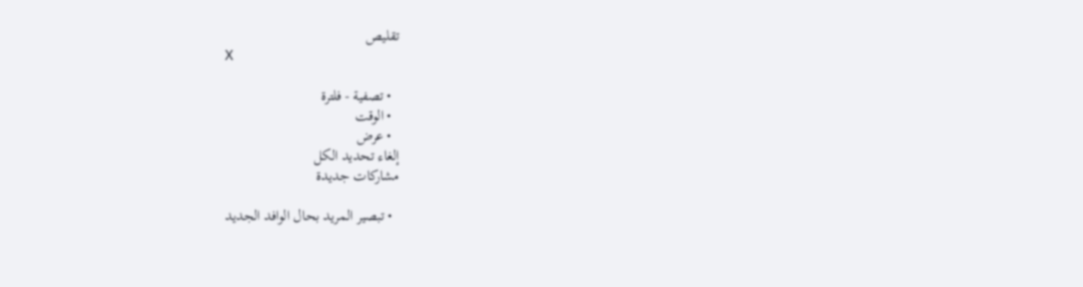تقليص
X

  • تصفية - فلترة
  • الوقت
  • عرض
إلغاء تحديد الكل
مشاركات جديدة

  • تبصير المريد بحال الوافد الجديد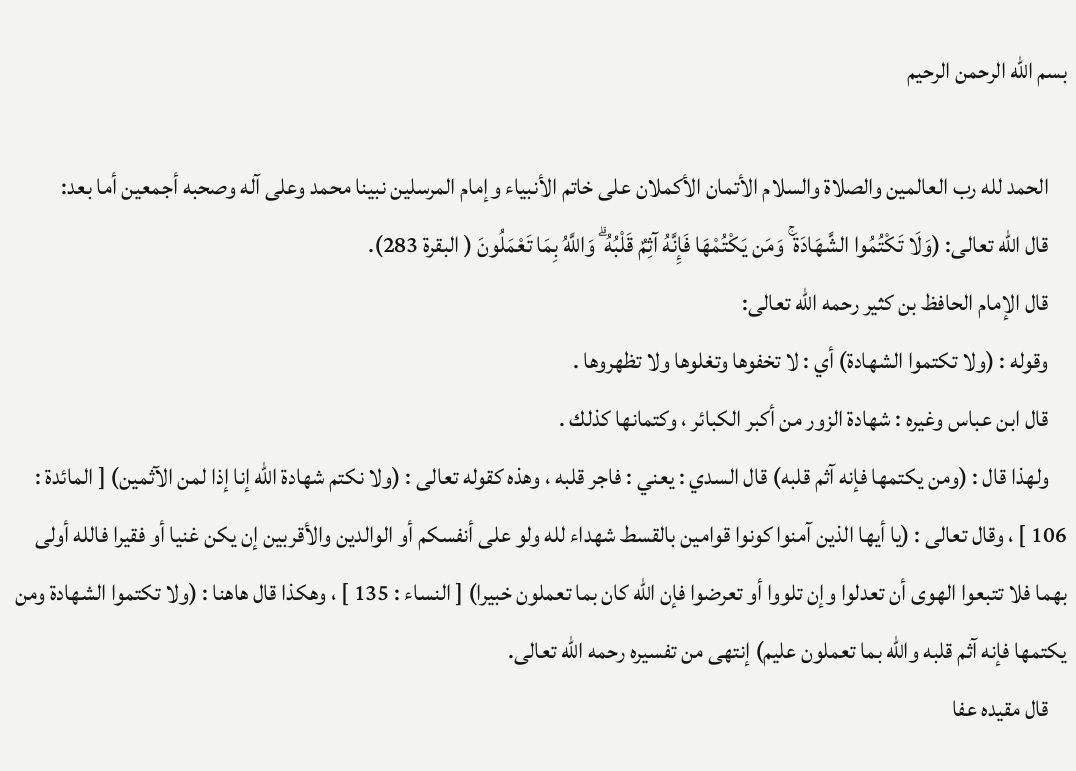بسم الله الرحمن الرحيم

    الحمد لله رب العالمين والصلاة والسلام الأتمان الأكملان على خاتم الأنبياء وإمام المرسلين نبينا محمد وعلى آله وصحبه أجمعين أما بعد:
    قال الله تعالى: (وَلَا تَكْتُمُوا الشَّهَادَةَ ۚ وَمَن يَكْتُمْهَا فَإِنَّهُ آثِمٌ قَلْبُهُ ۗ وَاللَّهُ بِمَا تَعْمَلُونَ ( البقرة 283).
    قال الإمام الحافظ بن كثير رحمه الله تعالى:
    وقوله : (ولا تكتموا الشهادة) أي : لا تخفوها وتغلوها ولا تظهروها .
    قال ابن عباس وغيره : شهادة الزور من أكبر الكبائر ، وكتمانها كذلك .
    ولهذا قال : (ومن يكتمها فإنه آثم قلبه) قال السدي : يعني : فاجر قلبه ، وهذه كقوله تعالى : (ولا نكتم شهادة الله إنا إذا لمن الآثمين) [ المائدة : 106 ] ، وقال تعالى : (يا أيها الذين آمنوا كونوا قوامين بالقسط شهداء لله ولو على أنفسكم أو الوالدين والأقربين إن يكن غنيا أو فقيرا فالله أولى بهما فلا تتبعوا الهوى أن تعدلوا وإن تلووا أو تعرضوا فإن الله كان بما تعملون خبيرا) [ النساء : 135 ] ، وهكذا قال هاهنا : (ولا تكتموا الشهادة ومن يكتمها فإنه آثم قلبه والله بما تعملون عليم) إنتهى من تفسيره رحمه الله تعالى.
    قال مقيده عفا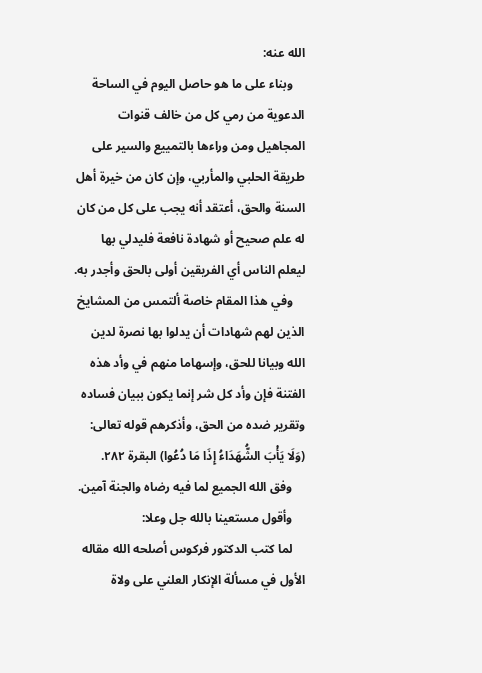الله عنه:
    وبناء على ما هو حاصل اليوم في الساحة الدعوية من رمي كل من خالف قنوات المجاهيل ومن وراءها بالتمييع والسير على طريقة الحلبي والمأربي، وإن كان من خيرة أهل السنة والحق، أعتقد أنه يجب على كل من كان له علم صحيح أو شهادة نافعة فليدلي بها ليعلم الناس أي الفريقين أولى بالحق وأجدر به.
    وفي هذا المقام خاصة ألتمس من المشايخ الذين لهم شهادات أن يدلوا بها نصرة لدين الله وبيانا للحق، وإسهاما منهم في وأد هذه الفتنة فإن وأد كل شر إنما يكون ببيان فساده وتقرير ضده من الحق، وأذكرهم قوله تعالى: (وَلَا يَأْبَ الشُّهَدَاءُ إِذَا مَا دُعُوا) البقرة ٢٨٢.
    وفق الله الجميع لما فيه رضاه والجنة آمين.
    وأقول مستعينا بالله جل وعلا:
    لما كتب الدكتور فركوس أصلحه الله مقاله الأول في مسألة الإنكار العلني على ولاة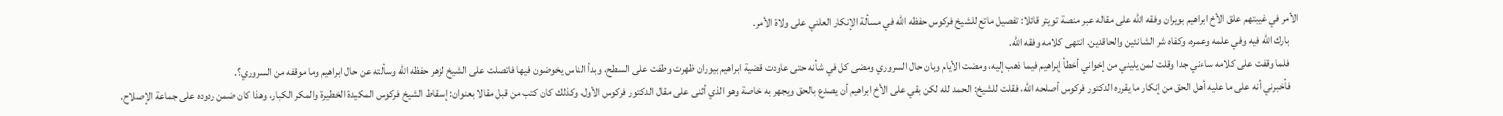الأمر في غيبتهم علق الأخ ابراهيم بويران وفقه الله على مقاله عبر منصة تويتر قائلا: تفصيل ماتع للشيخ فركوس حفظه الله في مسألة الإنكار العلني على ولاة الأمر.
    بارك الله فيه وفي علمه وعمره، وكفاه شر الشانئين والحاقدين. انتهى كلامه وفقه الله.
    فلما وقفت على كلامه ساءني جدا وقلت لمن يليني من إخواني أخطأ إبراهيم فيما ذهب إليه، ومضت الأيام وبان حال السروري ومضى كل في شأنه حتى عاودت قضية ابراهيم بيوران ظهرت وطفت على السطح، وبدأ الناس يخوضون فيها فاتصلت على الشيخ لزهر حفظه الله وسألته عن حال ابراهيم وما موقفه من السروري؟.
    فأخبرني أنه على ما عليه أهل الحق من إنكار ما يقرره الدكتور فركوس أصلحه الله، فقلت للشيخ: الحمد لله لكن بقي على الأخ ابراهيم أن يصدع بالحق ويجهر به خاصة وهو الذي أثنى على مقال الدكتور فركوس الأول، وكذلك كان كتب من قبل مقالا بعنوان: إسقاط الشيخ فركوس المكيدة الخطيرة والمكر الكبار، وهذا كان ضمن ردوده على جماعة الإصلاح.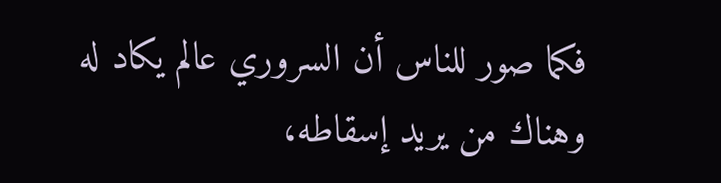فكما صور للناس أن السروري عالم يكاد له وهناك من يريد إسقاطه،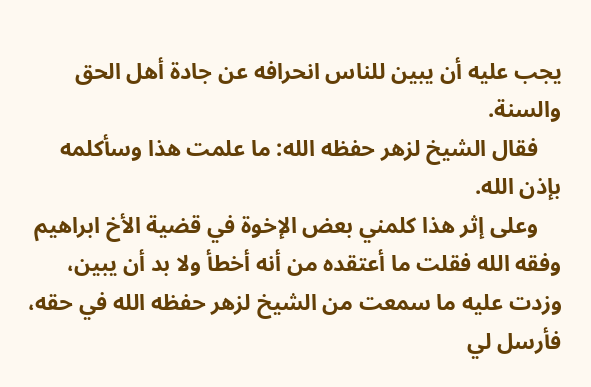يجب عليه أن يبين للناس انحرافه عن جادة أهل الحق والسنة.
    فقال الشيخ لزهر حفظه الله: ما علمت هذا وسأكلمه بإذن الله.
    وعلى إثر هذا كلمني بعض الإخوة في قضية الأخ ابراهيم وفقه الله فقلت ما أعتقده من أنه أخطأ ولا بد أن يبين، وزدت عليه ما سمعت من الشيخ لزهر حفظه الله في حقه، فأرسل لي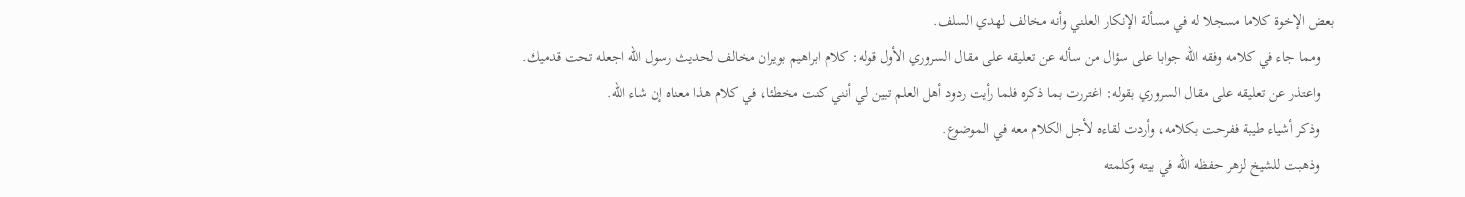بعض الإخوة كلاما مسجلا له في مسألة الإنكار العلني وأنه مخالف لهدي السلف.
    ومما جاء في كلامه وفقه الله جوابا على سؤال من سأله عن تعليقه على مقال السروري الأول قوله: كلام ابراهيم بويران مخالف لحديث رسول الله اجعله تحت قدميك.
    واعتذر عن تعليقه على مقال السروري بقوله: اغتررت بما ذكره فلما رأيت ردود أهل العلم تبين لي أنني كنت مخطئا، في كلام هذا معناه إن شاء الله.
    وذكر أشياء طيبة ففرحت بكلامه، وأردت لقاءه لأجل الكلام معه في الموضوع.
    وذهبت للشيخ لزهر حفظه الله في بيته وكلمته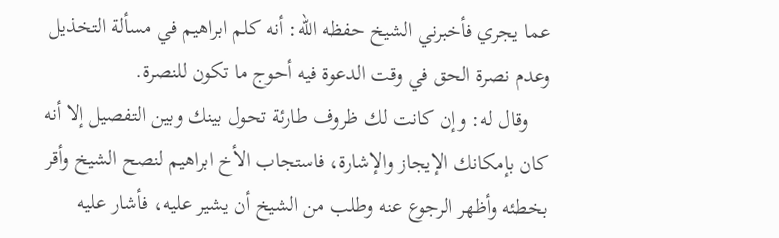عما يجري فأخبرني الشيخ حفظه الله: أنه كلم ابراهيم في مسألة التخذيل وعدم نصرة الحق في وقت الدعوة فيه أحوج ما تكون للنصرة.
    وقال له: وإن كانت لك ظروف طارئة تحول بينك وبين التفصيل إلا أنه كان بإمكانك الإيجاز والإشارة، فاستجاب الأخ ابراهيم لنصح الشيخ وأقر بخطئه وأظهر الرجوع عنه وطلب من الشيخ أن يشير عليه، فأشار عليه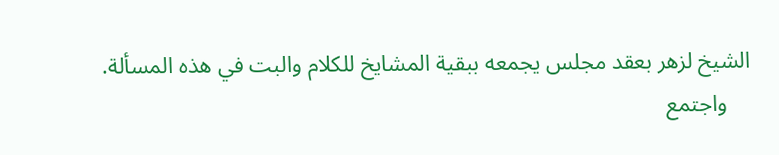الشيخ لزهر بعقد مجلس يجمعه ببقية المشايخ للكلام والبت في هذه المسألة.
    واجتمع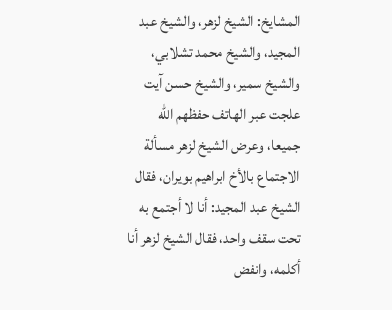المشايخ: الشيخ لزهر، والشيخ عبد المجيد، والشيخ محمد تشلابي، والشيخ سمير، والشيخ حسن آيت علجت عبر الهاتف حفظهم الله جميعا، وعرض الشيخ لزهر مسألة الاجتماع بالأخ ابراهيم بويران، فقال الشيخ عبد المجيد: أنا لا أجتمع به تحت سقف واحد، فقال الشيخ لزهر أنا أكلمه، وانفض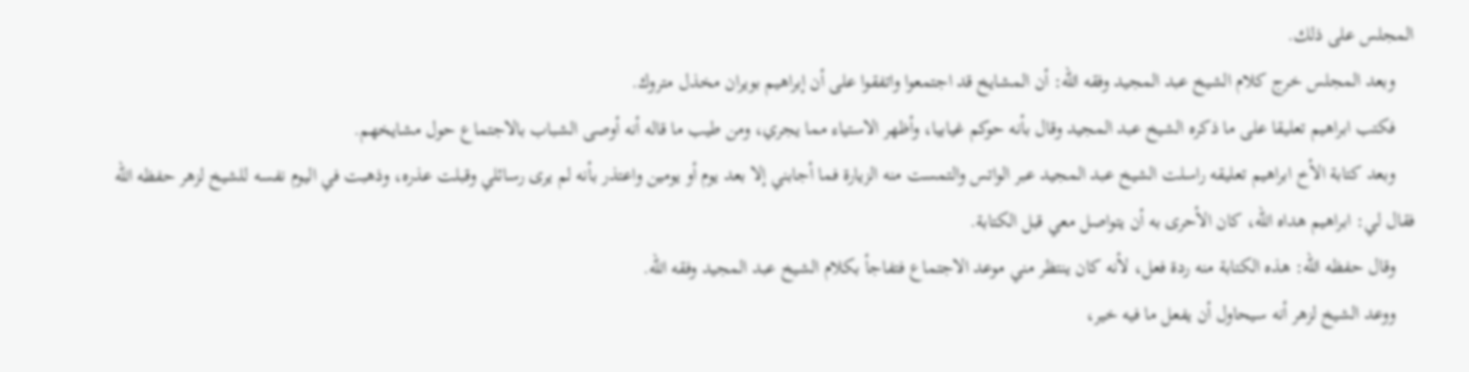المجلس على ذلك.
    وبعد المجلس خرج كلام الشيخ عبد المجيد وفقه الله: أن المشايخ قد اجتمعوا واتفقوا على أن إبراهيم بويران مخذل متروك.
    فكتب ابراهيم تعليقا على ما ذكره الشيخ عبد المجيد وقال بأنه حوكم غيابيا، وأظهر الاستياء مما يجري، ومن طيب ما قاله أنه أوصى الشباب بالاجتماع حول مشايخهم.
    وبعد كتابة الأخ ابراهيم تعليقه راسلت الشيخ عبد المجيد عبر الواتس والتمست منه الزيارة فما أجابني إلا بعد يوم أو يومين واعتذر بأنه لم يرى رسائلي وقبلت عذره، وذهبت في اليوم نفسه للشيخ لزهر حفظه الله فقال لي: ابراهيم هداه الله، كان الأحرى به أن يتواصل معي قبل الكتابة.
    وقال حفظه الله: هذه الكتابة منه ردة فعل، لأنه كان ينتظر مني موعد الاجتماع فتفاجأ بكلام الشيخ عبد المجيد وفقه الله.
    ووعد الشيخ لزهر أنه سيحاول أن يفعل ما فيه خير،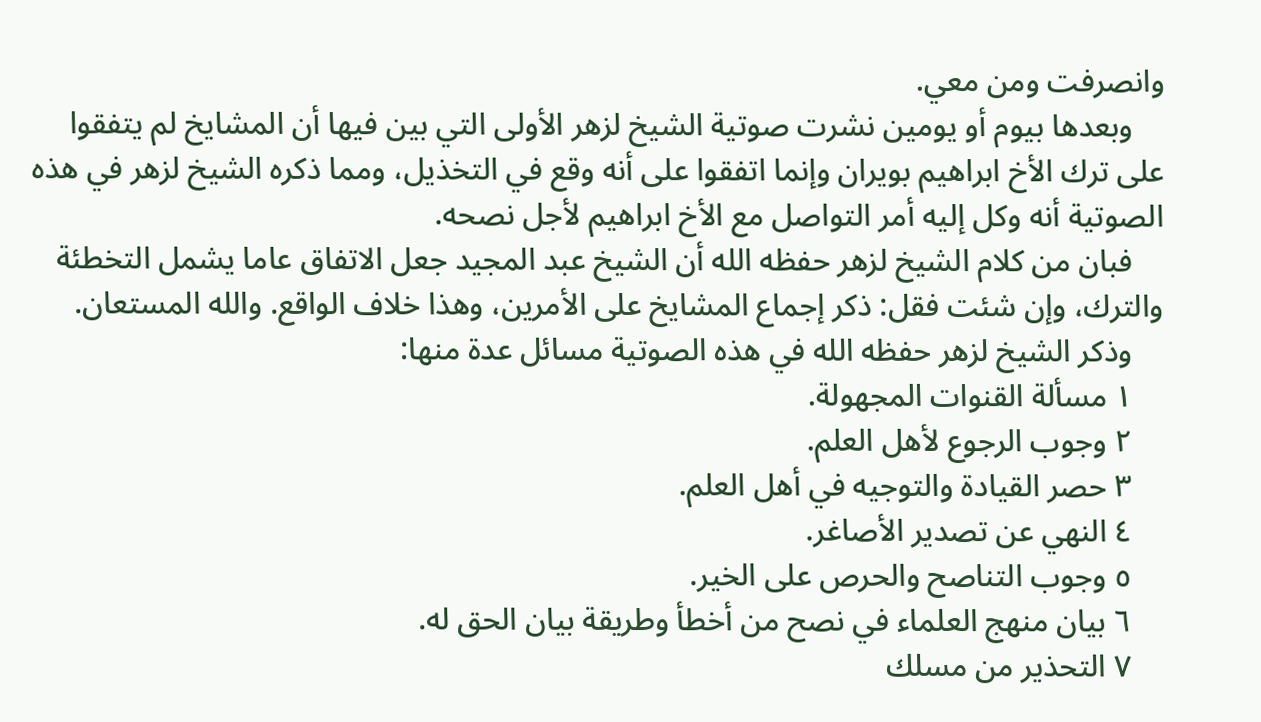وانصرفت ومن معي.
    وبعدها بيوم أو يومين نشرت صوتية الشيخ لزهر الأولى التي بين فيها أن المشايخ لم يتفقوا على ترك الأخ ابراهيم بويران وإنما اتفقوا على أنه وقع في التخذيل، ومما ذكره الشيخ لزهر في هذه الصوتية أنه وكل إليه أمر التواصل مع الأخ ابراهيم لأجل نصحه.
    فبان من كلام الشيخ لزهر حفظه الله أن الشيخ عبد المجيد جعل الاتفاق عاما يشمل التخطئة والترك، وإن شئت فقل: ذكر إجماع المشايخ على الأمرين، وهذا خلاف الواقع. والله المستعان.
    وذكر الشيخ لزهر حفظه الله في هذه الصوتية مسائل عدة منها:
    ١ مسألة القنوات المجهولة.
    ٢ وجوب الرجوع لأهل العلم.
    ٣ حصر القيادة والتوجيه في أهل العلم.
    ٤ النهي عن تصدير الأصاغر.
    ٥ وجوب التناصح والحرص على الخير.
    ٦ بيان منهج العلماء في نصح من أخطأ وطريقة بيان الحق له.
    ٧ التحذير من مسلك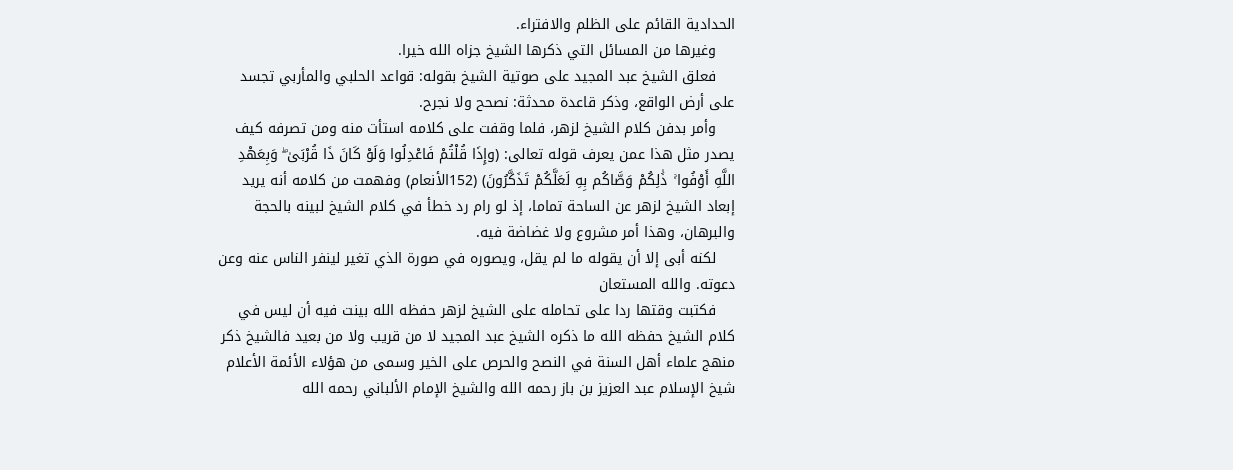الحدادية القائم على الظلم والافتراء.
    وغيرها من المسائل التي ذكرها الشيخ جزاه الله خيرا.
    فعلق الشيخ عبد المجيد على صوتية الشيخ بقوله: قواعد الحلبي والمأربي تجسد على أرض الواقع، وذكر قاعدة محدثة: نصحح ولا نجرح.
    وأمر بدفن كلام الشيخ لزهر، فلما وقفت على كلامه استأت منه ومن تصرفه كيف يصدر مثل هذا عمن يعرف قوله تعالى: (وإِذَا قُلْتُمْ فَاعْدِلُوا وَلَوْ كَانَ ذَا قُرْبَىٰ ۖ وَبِعَهْدِ اللَّهِ أَوْفُوا ۚ ذَٰلِكُمْ وَصَّاكُم بِهِ لَعَلَّكُمْ تَذَكَّرُونَ) (152الأنعام) وفهمت من كلامه أنه يريد إبعاد الشيخ لزهر عن الساحة تماما، إذ لو رام رد خطأ في كلام الشيخ لبينه بالحجة والبرهان، وهذا أمر مشروع ولا غضاضة فيه.
    لكنه أبى إلا أن يقوله ما لم يقل، ويصوره في صورة الذي تغير لينفر الناس عنه وعن دعوته. والله المستعان
    فكتبت وقتها ردا على تحامله على الشيخ لزهر حفظه الله بينت فيه أن ليس في كلام الشيخ حفظه الله ما ذكره الشيخ عبد المجيد لا من قريب ولا من بعيد فالشيخ ذكر منهج علماء أهل السنة في النصح والحرص على الخير وسمى من هؤلاء الأئمة الأعلام شيخ الإسلام عبد العزيز بن باز رحمه الله والشيخ الإمام الألباني رحمه الله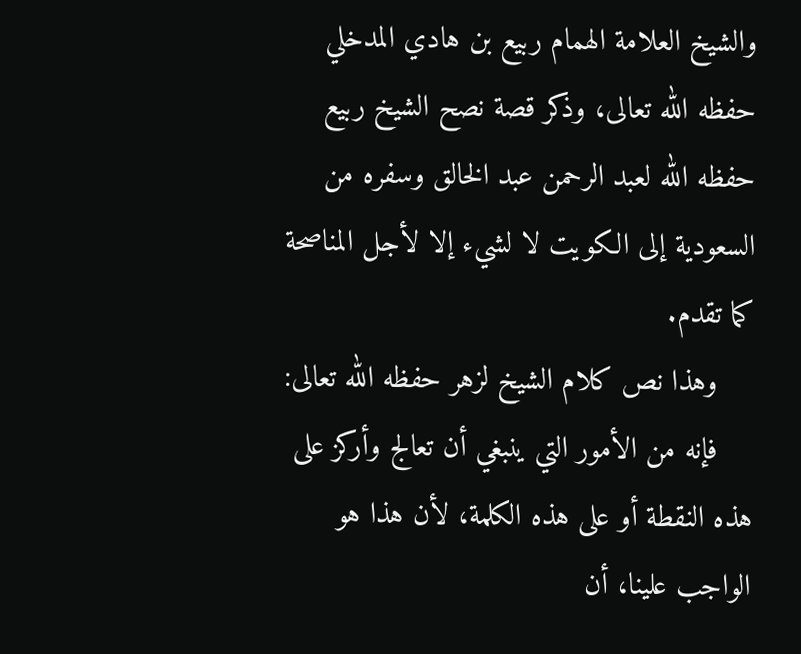والشيخ العلامة الهمام ربيع بن هادي المدخلي حفظه الله تعالى، وذكر قصة نصح الشيخ ربيع حفظه الله لعبد الرحمن عبد الخالق وسفره من السعودية إلى الكويت لا لشيء إلا لأجل المناصحة كما تقدم.
    وهذا نص كلام الشيخ لزهر حفظه الله تعالى:
    فإنه من الأمور التي ينبغي أن تعالج وأركز على هذه النقطة أو على هذه الكلمة، لأن هذا هو الواجب علينا، أن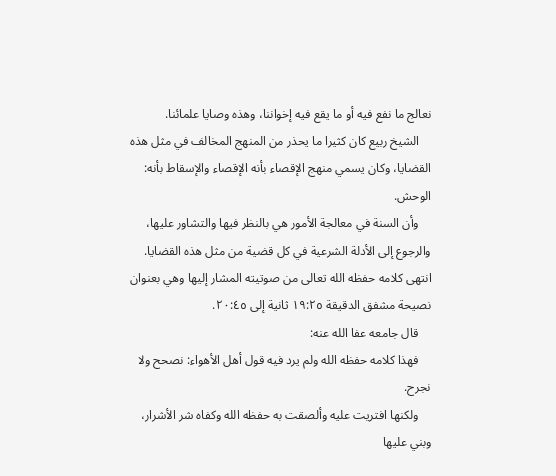نعالج ما نفع فيه أو ما يقع فيه إخواننا، وهذه وصايا علمائنا.
    الشيخ ربيع كان كثيرا ما يحذر من المنهج المخالف في مثل هذه القضايا، وكان يسمي منهج الإقصاء بأنه الإقصاء والإسقاط بأنه: الوحش.
    وأن السنة في معالجة الأمور هي بالنظر فيها والتشاور عليها، والرجوع إلى الأدلة الشرعية في كل قضية من مثل هذه القضايا. انتهى كلامه حفظه الله تعالى من صوتيته المشار إليها وهي بعنوان نصيحة مشفق الدقيقة ١٩:٢٥ ثانية إلى ٢٠:٤٥.
    قال جامعه عفا الله عنه:
    فهذا كلامه حفظه الله ولم يرد فيه قول أهل الأهواء: نصحح ولا نجرح.
    ولكنها افتريت عليه وألصقت به حفظه الله وكفاه شر الأشرار، وبني عليها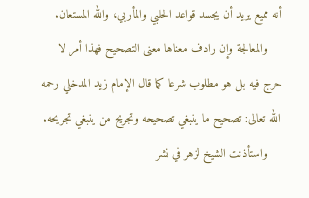أنه مميع يريد أن يجسد قواعد الحلبي والمأربي، والله المستعان.
    والمعالجة وإن رادف معناها معنى التصحيح فهذا أمر لا حرج فيه بل هو مطلوب شرعا كما قال الإمام زيد المدخلي رحمه الله تعالى: تصحيح ما ينبغي تصحيحه وتجريح من ينبغي تجريحه.
    واستأذنت الشيخ لزهر في نشر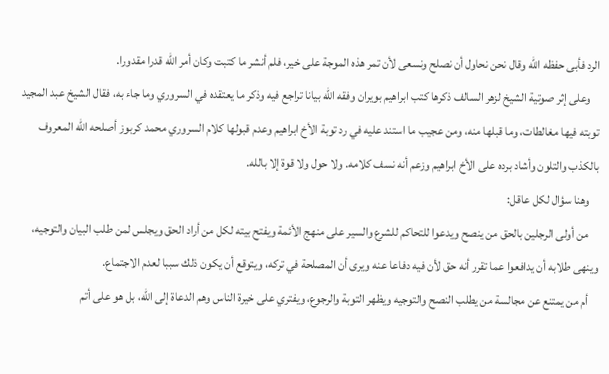الرد فأبى حفظه الله وقال نحن نحاول أن نصلح ونسعى لأن تمر هذه الموجة على خير، فلم أنشر ما كتبت وكان أمر الله قدرا مقدورا.
    وعلى إثر صوتية الشيخ لزهر السالف ذكرها كتب ابراهيم بويران وفقه الله بيانا تراجع فيه وذكر ما يعتقده في السروري وما جاء به، فقال الشيخ عبد المجيد توبته فيها مغالطات، وما قبلها منه، ومن عجيب ما استند عليه في رد توبة الأخ ابراهيم وعدم قبولها كلام السروري محمد كربوز أصلحه الله المعروف بالكذب والتلون وأشاد برده على الأخ ابراهيم وزعم أنه نسف كلامه. ولا حول ولا قوة إلا بالله.
    وهنا سؤال لكل عاقل:
    من أولى الرجلين بالحق من ينصح ويدعوا للتحاكم للشرع والسير على منهج الأئمة ويفتح بيته لكل من أراد الحق ويجلس لمن طلب البيان والتوجيه، وينهى طلابه أن يدافعوا عما تقرر أنه حق لأن فيه دفاعا عنه ويرى أن المصلحة في تركه، ويتوقع أن يكون ذلك سببا لعدم الاجتماع.
    أم من يمتنع عن مجالسة من يطلب النصح والتوجيه ويظهر التوبة والرجوع، ويفتري على خيرة الناس وهم الدعاة إلى الله، بل هو على أتم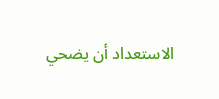الاستعداد أن يضحي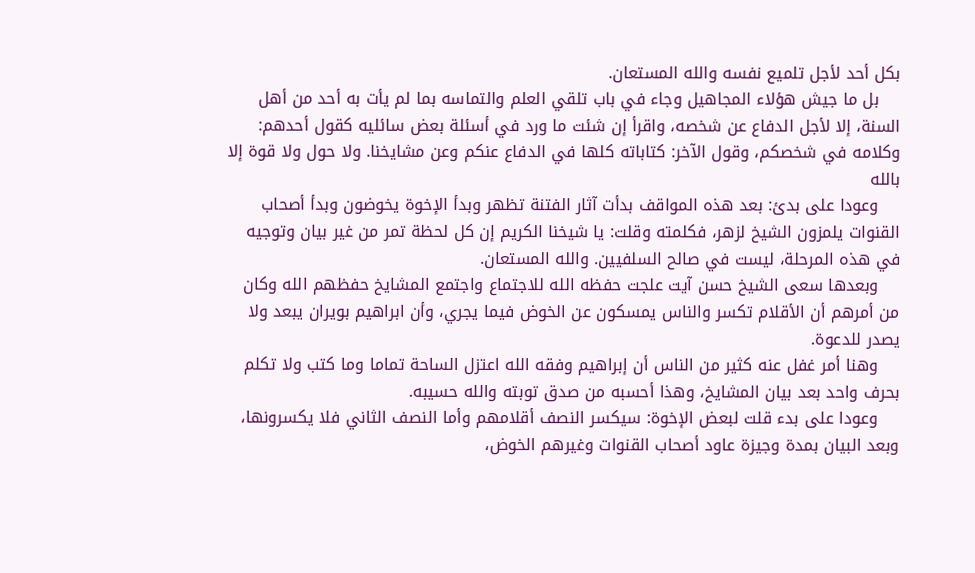بكل أحد لأجل تلميع نفسه والله المستعان.
    بل ما جيش هؤلاء المجاهيل وجاء في باب تلقي العلم والتماسه بما لم يأت به أحد من أهل السنة، إلا لأجل الدفاع عن شخصه، واقرأ إن شئت ما ورد في أسئلة بعض سائليه كقول أحدهم: وكلامه في شخصكم، وقول الآخر: كتاباته كلها في الدفاع عنكم وعن مشايخنا. ولا حول ولا قوة إلا بالله
    وعودا على بدئ: بعد هذه المواقف بدأت آثار الفتنة تظهر وبدأ الإخوة يخوضون وبدأ أصحاب القنوات يلمزون الشيخ لزهر، فكلمته وقلت: يا شيخنا الكريم إن كل لحظة تمر من غير بيان وتوجيه في هذه المرحلة، ليست في صالح السلفيين. والله المستعان.
    وبعدها سعى الشيخ حسن آيت علجت حفظه الله للاجتماع واجتمع المشايخ حفظهم الله وكان من أمرهم أن الأقلام تكسر والناس يمسكون عن الخوض فيما يجري، وأن ابراهيم بويران يبعد ولا يصدر للدعوة.
    وهنا أمر غفل عنه كثير من الناس أن إبراهيم وفقه الله اعتزل الساحة تماما وما كتب ولا تكلم بحرف واحد بعد بيان المشايخ، وهذا أحسبه من صدق توبته والله حسيبه.
    وعودا على بدء قلت لبعض الإخوة: سيكسر النصف أقلامهم وأما النصف الثاني فلا يكسرونها، وبعد البيان بمدة وجيزة عاود أصحاب القنوات وغيرهم الخوض،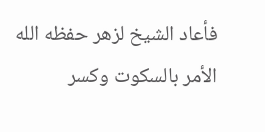فأعاد الشيخ لزهر حفظه الله الأمر بالسكوت وكسر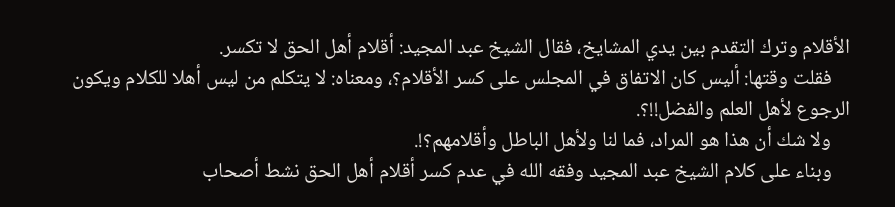الأقلام وترك التقدم بين يدي المشايخ، فقال الشيخ عبد المجيد: أقلام أهل الحق لا تكسر.
    فقلت وقتها: أليس كان الاتفاق في المجلس على كسر الأقلام؟، ومعناه: لا يتكلم من ليس أهلا للكلام ويكون الرجوع لأهل العلم والفضل!!؟.
    ولا شك أن هذا هو المراد، فما لنا ولأهل الباطل وأقلامهم؟!.
    وبناء على كلام الشيخ عبد المجيد وفقه الله في عدم كسر أقلام أهل الحق نشط أصحاب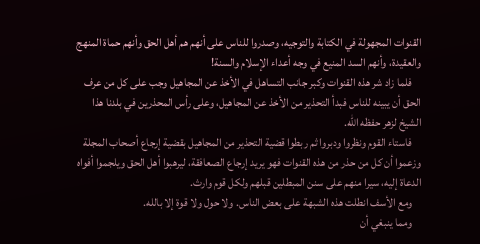القنوات المجهولة في الكتابة والتوجيه، وصدروا للناس على أنهم هم أهل الحق وأنهم حماة المنهج والعقيدة، وأنهم السد المنيع في وجه أعداء الإسلام والسنة!
    فلما زاد شر هذه القنوات وكبر جانب التساهل في الأخذ عن المجاهيل وجب على كل من عرف الحق أن يبينه للناس فبدأ التحذير من الأخذ عن المجاهيل، وعلى رأس المحذرين في بلدنا هذا الشيخ لزهر حفظه الله.
    فاستاء القوم ونظروا ودبروا ثم ربطوا قضية التحذير من المجاهيل بقضية إرجاع أصحاب المجلة وزعموا أن كل من حذر من هذه القنوات فهو يريد إرجاع الصعافقة، ليرهبوا أهل الحق ويلجموا أفواه الدعاة إليه، سيرا منهم على سنن المبطلين قبلهم ولكل قوم وارث.
    ومع الأسف انطلت هذه الشبهة على بعض الناس. ولا حول ولا قوة إلا بالله.
    ومما ينبغي أن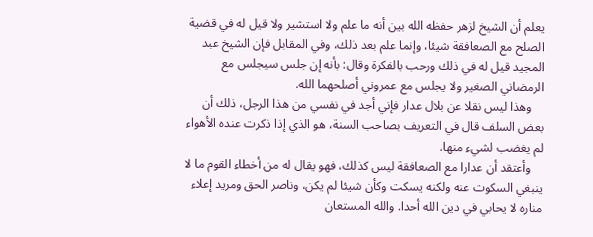يعلم أن الشيخ لزهر حفظه الله بين أنه ما علم ولا استشير ولا قيل له في قضية الصلح مع الصعافقة شيئا، وإنما علم بعد ذلك، وفي المقابل فإن الشيخ عبد المجيد قيل له في ذلك ورحب بالفكرة وقال: بأنه إن جلس سيجلس مع الرمضاني الصغير ولا يجلس مع عمروني أصلحهما الله.
    وهذا ليس نقلا عن بلال عدار فإني أجد في نفسي من هذا الرجل، ذلك أن بعض السلف قال في التعريف بصاحب السنة، هو الذي إذا ذكرت عنده الأهواء لم يغضب لشيء منها.
    وأعتقد أن عدارا مع الصعافقة ليس كذلك، فهو يقال له من أخطاء القوم ما لا ينبغي السكوت عنه ولكنه يسكت وكأن شيئا لم يكن، وناصر الحق ومريد إعلاء مناره لا يحابي في دين الله أحدا. والله المستعان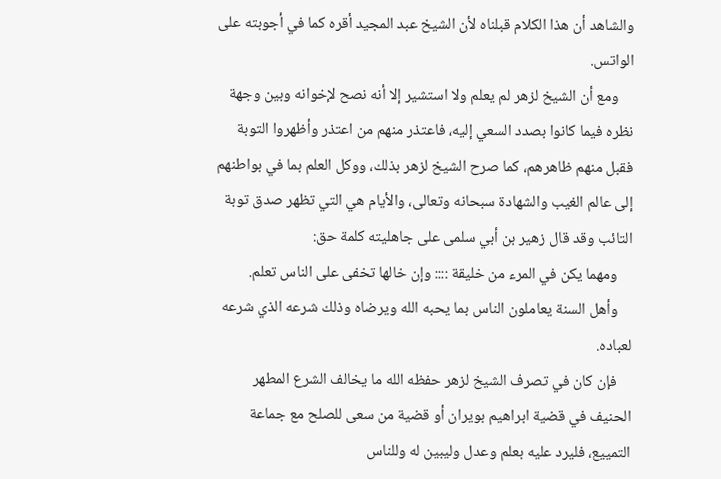والشاهد أن هذا الكلام قبلناه لأن الشيخ عبد المجيد أقره كما في أجوبته على الواتس.
    ومع أن الشيخ لزهر لم يعلم ولا استشير إلا أنه نصح لإخوانه وبين وجهة نظره فيما كانوا بصدد السعي إليه، فاعتذر منهم من اعتذر وأظهروا التوبة فقبل منهم ظاهرهم، كما صرح الشيخ لزهر بذلك، ووكل العلم بما في بواطنهم إلى عالم الغيب والشهادة سبحانه وتعالى، والأيام هي التي تظهر صدق توبة التائب وقد قال زهير بن أبي سلمى على جاهليته كلمة حق:
    ومهما يكن في المرء من خليقة :::: وإن خالها تخفى على الناس تعلم.
    وأهل السنة يعاملون الناس بما يحبه الله ويرضاه وذلك شرعه الذي شرعه لعباده.
    فإن كان في تصرف الشيخ لزهر حفظه الله ما يخالف الشرع المطهر الحنيف في قضية ابراهيم بويران أو قضية من سعى للصلح مع جماعة التمييع، فليرد عليه بعلم وعدل وليبين له وللناس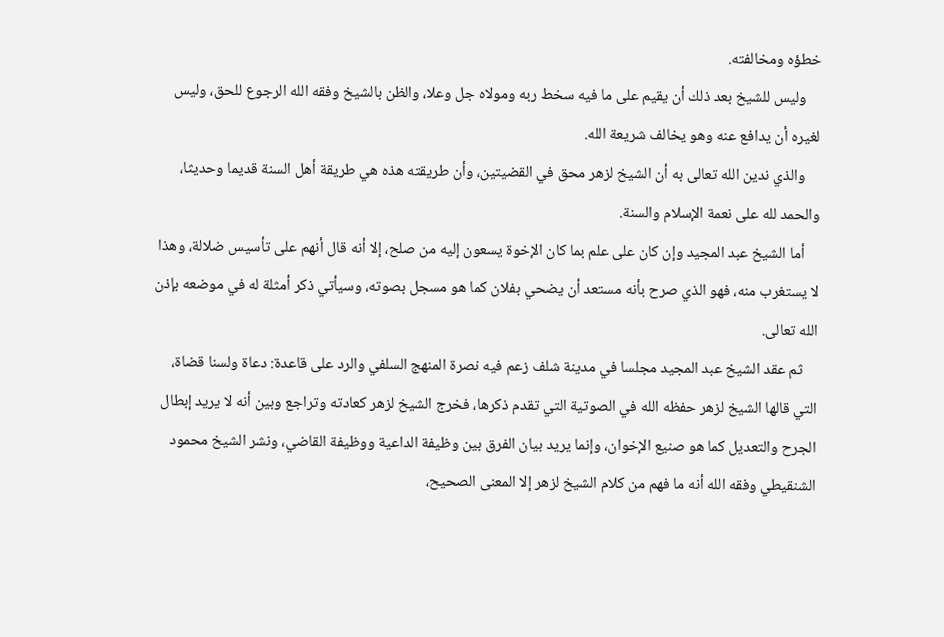خطؤه ومخالفته.
    وليس للشيخ بعد ذلك أن يقيم على ما فيه سخط ربه ومولاه جل وعلا، والظن بالشيخ وفقه الله الرجوع للحق، وليس لغيره أن يدافع عنه وهو يخالف شريعة الله.
    والذي ندين الله تعالى به أن الشيخ لزهر محق في القضيتين، وأن طريقته هذه هي طريقة أهل السنة قديما وحديثا، والحمد لله على نعمة الإسلام والسنة.
    أما الشيخ عبد المجيد وإن كان على علم بما كان الإخوة يسعون إليه من صلح، إلا أنه قال أنهم على تأسيس ضلالة، وهذا لا يستغرب منه، فهو الذي صرح بأنه مستعد أن يضحي بفلان كما هو مسجل بصوته، وسيأتي ذكر أمثلة له في موضعه بإذن الله تعالى.
    ثم عقد الشيخ عبد المجيد مجلسا في مدينة شلف زعم فيه نصرة المنهج السلفي والرد على قاعدة: دعاة ولسنا قضاة، التي قالها الشيخ لزهر حفظه الله في الصوتية التي تقدم ذكرها، فخرج الشيخ لزهر كعادته وتراجع وبين أنه لا يريد إبطال الجرح والتعديل كما هو صنيع الإخوان، وإنما يريد بيان الفرق بين وظيفة الداعية ووظيفة القاضي، ونشر الشيخ محمود الشنقيطي وفقه الله أنه ما فهم من كلام الشيخ لزهر إلا المعنى الصحيح،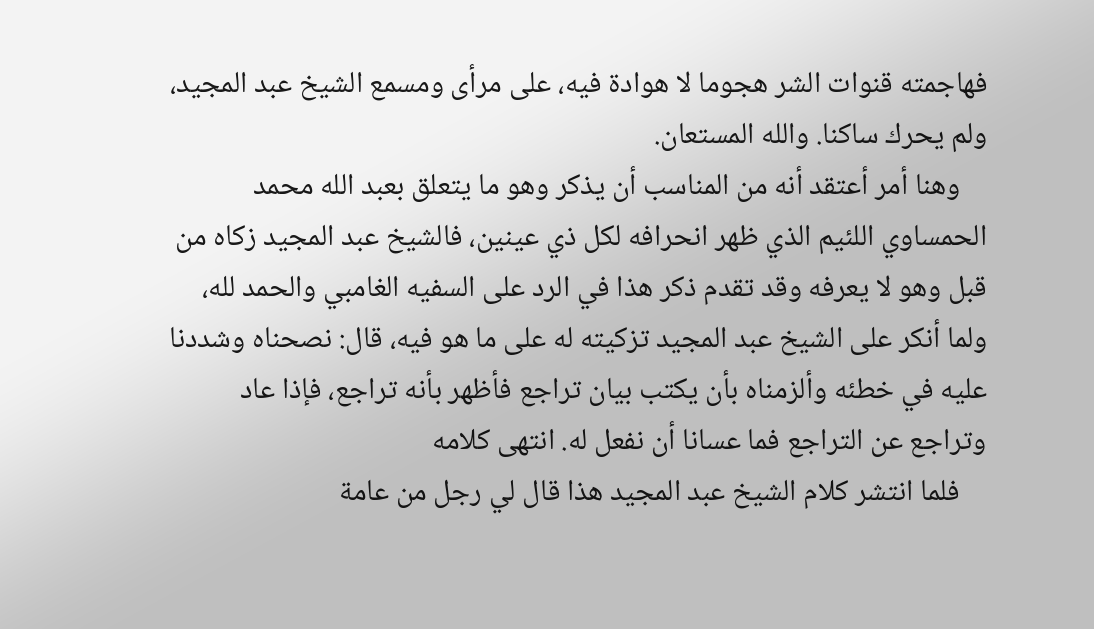فهاجمته قنوات الشر هجوما لا هوادة فيه، على مرأى ومسمع الشيخ عبد المجيد، ولم يحرك ساكنا. والله المستعان.
    وهنا أمر أعتقد أنه من المناسب أن يذكر وهو ما يتعلق بعبد الله محمد الحمساوي اللئيم الذي ظهر انحرافه لكل ذي عينين، فالشيخ عبد المجيد زكاه من قبل وهو لا يعرفه وقد تقدم ذكر هذا في الرد على السفيه الغامبي والحمد لله، ولما أنكر على الشيخ عبد المجيد تزكيته له على ما هو فيه، قال: نصحناه وشددنا عليه في خطئه وألزمناه بأن يكتب بيان تراجع فأظهر بأنه تراجع، فإذا عاد وتراجع عن التراجع فما عسانا أن نفعل له. انتهى كلامه
    فلما انتشر كلام الشيخ عبد المجيد هذا قال لي رجل من عامة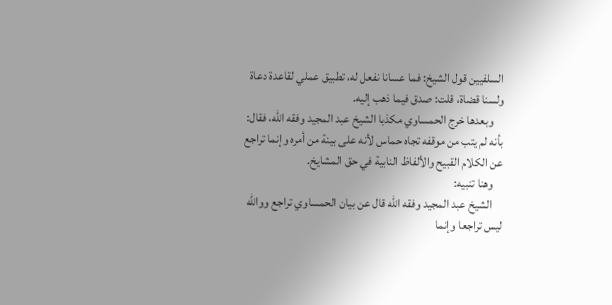السلفيين قول الشيخ: فما عسانا نفعل له، تطبيق عملي لقاعدة دعاة ولسنا قضاة، قلت: صدق فيما ذهب إليه.
    وبعدها خرج الحمساوي مكذبا الشيخ عبد المجيد وفقه الله، فقال: بأنه لم يتب من موقفه تجاه حماس لأنه على بينة من أمره وإنما تراجع عن الكلام القبيح والألفاظ النابية في حق المشايخ.
    وهنا تنبيه:
    الشيخ عبد المجيد وفقه الله قال عن بيان الحمساوي تراجع ووالله ليس تراجعا وإنما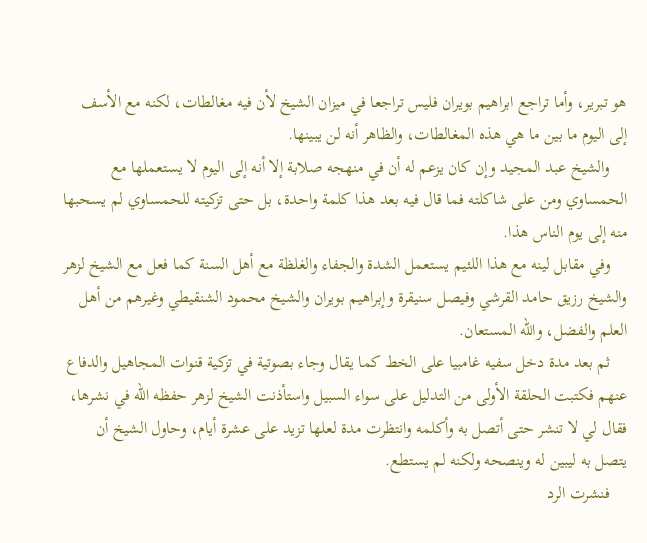هو تبرير، وأما تراجع ابراهيم بويران فليس تراجعا في ميزان الشيخ لأن فيه مغالطات، لكنه مع الأسف إلى اليوم ما بين ما هي هذه المغالطات، والظاهر أنه لن يبينها.
    والشيخ عبد المجيد وإن كان يزعم له أن في منهجه صلابة إلا أنه إلى اليوم لا يستعملها مع الحمساوي ومن على شاكلته فما قال فيه بعد هذا كلمة واحدة، بل حتى تزكيته للحمساوي لم يسحبها منه إلى يوم الناس هذا.
    وفي مقابل لينه مع هذا اللئيم يستعمل الشدة والجفاء والغلظة مع أهل السنة كما فعل مع الشيخ لزهر والشيخ رزيق حامد القرشي وفيصل سنيقرة وإبراهيم بويران والشيخ محمود الشنقيطي وغيرهم من أهل العلم والفضل، والله المستعان.
    ثم بعد مدة دخل سفيه غامبيا على الخط كما يقال وجاء بصوتية في تزكية قنوات المجاهيل والدفاع عنهم فكتبت الحلقة الأولى من التدليل على سواء السبيل واستأذنت الشيخ لزهر حفظه الله في نشرها، فقال لي لا تنشر حتى أتصل به وأكلمه وانتظرت مدة لعلها تزيد على عشرة أيام، وحاول الشيخ أن يتصل به ليبين له وينصحه ولكنه لم يستطع.
    فنشرت الرد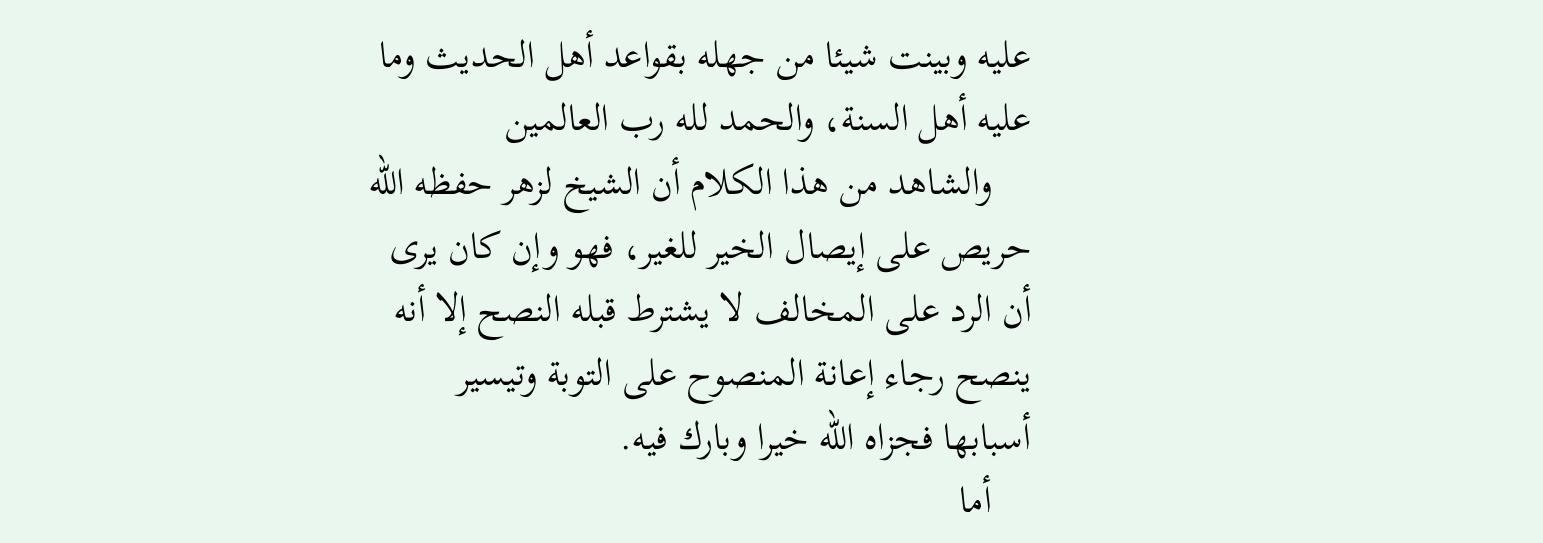عليه وبينت شيئا من جهله بقواعد أهل الحديث وما عليه أهل السنة، والحمد لله رب العالمين
    والشاهد من هذا الكلام أن الشيخ لزهر حفظه الله حريص على إيصال الخير للغير، فهو وإن كان يرى أن الرد على المخالف لا يشترط قبله النصح إلا أنه ينصح رجاء إعانة المنصوح على التوبة وتيسير أسبابها فجزاه الله خيرا وبارك فيه.
    أما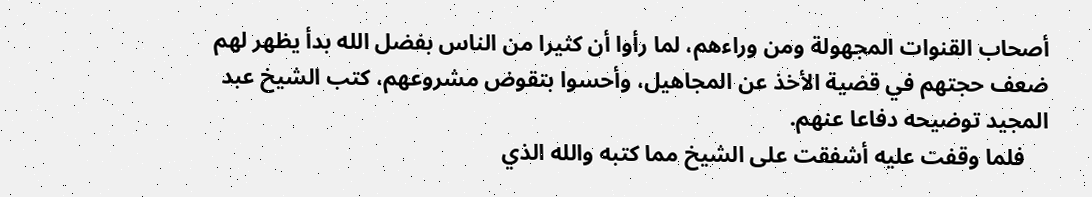أصحاب القنوات المجهولة ومن وراءهم، لما رأوا أن كثيرا من الناس بفضل الله بدأ يظهر لهم ضعف حجتهم في قضية الأخذ عن المجاهيل، وأحسوا بتقوض مشروعهم، كتب الشيخ عبد المجيد توضيحه دفاعا عنهم.
    فلما وقفت عليه أشفقت على الشيخ مما كتبه والله الذي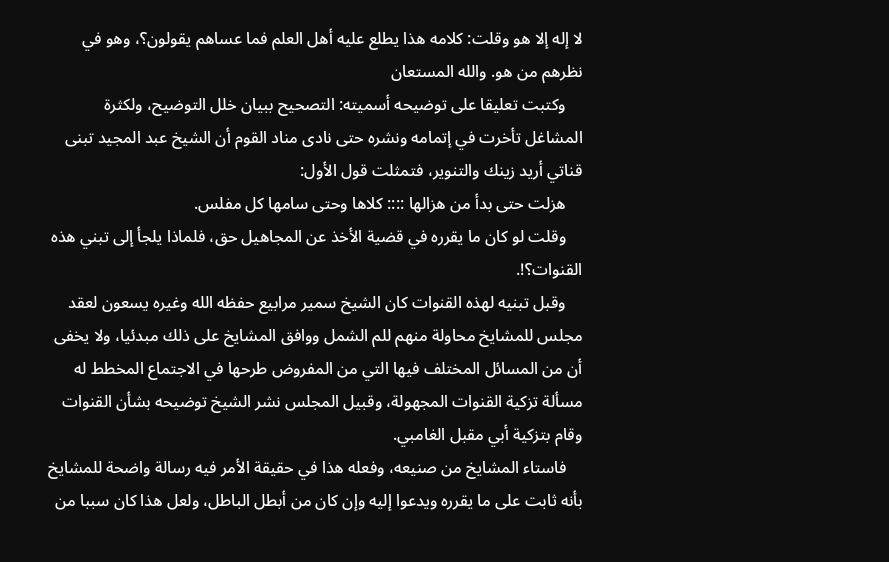لا إله إلا هو وقلت: كلامه هذا يطلع عليه أهل العلم فما عساهم يقولون؟، وهو في نظرهم من هو. والله المستعان
    وكتبت تعليقا على توضيحه أسميته: التصحيح ببيان خلل التوضيح، ولكثرة المشاغل تأخرت في إتمامه ونشره حتى نادى مناد القوم أن الشيخ عبد المجيد تبنى قناتي أريد زينك والتنوير، فتمثلت قول الأول:
    هزلت حتى بدأ من هزالها :::: كلاها وحتى سامها كل مفلس.
    وقلت لو كان ما يقرره في قضية الأخذ عن المجاهيل حق، فلماذا يلجأ إلى تبني هذه القنوات؟!.
    وقبل تبنيه لهذه القنوات كان الشيخ سمير مرابيع حفظه الله وغيره يسعون لعقد مجلس للمشايخ محاولة منهم للم الشمل ووافق المشايخ على ذلك مبدئيا، ولا يخفى أن من المسائل المختلف فيها التي من المفروض طرحها في الاجتماع المخطط له مسألة تزكية القنوات المجهولة، وقبيل المجلس نشر الشيخ توضيحه بشأن القنوات وقام بتزكية أبي مقبل الغامبي.
    فاستاء المشايخ من صنيعه، وفعله هذا في حقيقة الأمر فيه رسالة واضحة للمشايخ بأنه ثابت على ما يقرره ويدعوا إليه وإن كان من أبطل الباطل، ولعل هذا كان سببا من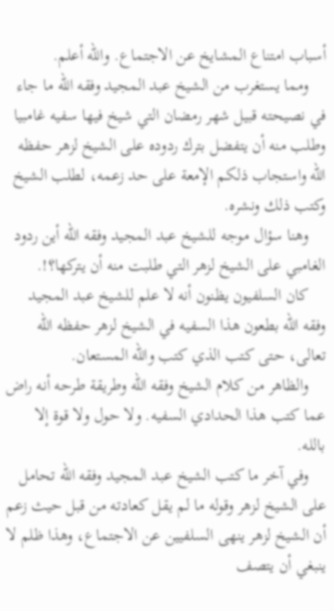أسباب امتناع المشايخ عن الاجتماع. والله أعلم.
    ومما يستغرب من الشيخ عبد المجيد وفقه الله ما جاء في نصيحته قبيل شهر رمضان التي شيخ فيها سفيه غامبيا وطلب منه أن يتفضل بترك ردوده على الشيخ لزهر حفظه الله واستجاب ذلكم الإمعة على حد زعمه، لطلب الشيخ وكتب ذلك ونشره.
    وهنا سؤال موجه للشيخ عبد المجيد وفقه الله أين ردود الغامبي على الشيخ لزهر التي طلبت منه أن يتركها؟!.
    كان السلفيون يظنون أنه لا علم للشيخ عبد المجيد وفقه الله بطعون هذا السفيه في الشيخ لزهر حفظه الله تعالى، حتى كتب الذي كتب والله المستعان.
    والظاهر من كلام الشيخ وفقه الله وطريقة طرحه أنه راض عما كتب هذا الحدادي السفيه. ولا حول ولا قوة إلا بالله.
    وفي آخر ما كتب الشيخ عبد المجيد وفقه الله تحامل على الشيخ لزهر وقوله ما لم يقل كعادته من قبل حيث زعم أن الشيخ لزهر ينهى السلفيين عن الاجتماع، وهذا ظلم لا ينبغي أن يتصف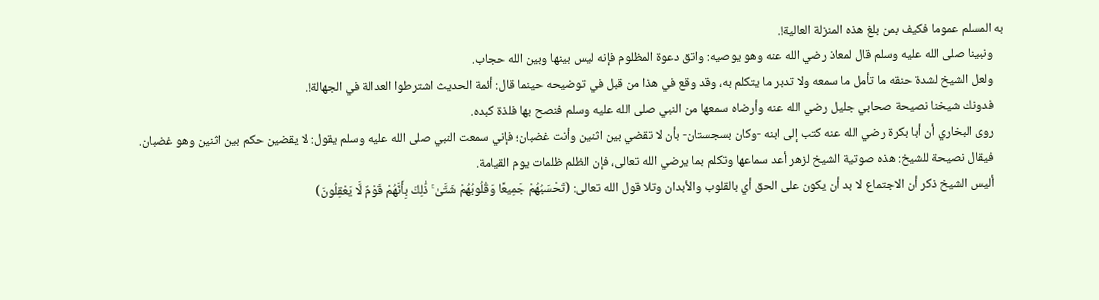به المسلم عموما فكيف بمن بلغ هذه المنزلة العالية!.
    ونبينا صلى الله عليه وسلم قال لمعاذ رضي الله عنه وهو يوصيه: واتق دعوة المظلوم فإنه ليس بينها وبين الله حجاب.
    ولعل الشيخ لشدة حنقه ما تأمل ما سمعه ولا تدبر ما يتكلم به، وقد وقع في هذا من قبل في توضيحه حينما قال: أئمة الحديث اشترطوا العدالة في الجهالة!.
    فدونك شيخنا نصيحة صحابي جليل رضي الله عنه وأرضاه سمعها من النبي صلى الله عليه وسلم فنصح بها فلذة كبده.
    روى البخاري أن أبا بكرة رضي الله عنه كتب إلى ابنه -وكان بسجستان- بأن لا تقضي بين اثنين وأنت غضبان؛ فإني سمعت النبي صلى الله عليه وسلم يقول: لا يقضين حكم بين اثنين وهو غضبان.
    فيقال نصيحة للشيخ: هذه صوتية الشيخ لزهر أعد سماعها وتكلم بما يرضي الله تعالى، فإن الظلم ظلمات يوم القيامة.
    أليس الشيخ ذكر أن الاجتماع لا بد أن يكون على الحق أي بالقلوب والأبدان وتلا قول الله تعالى: (تَحْسَبُهُمْ جَمِيعًا وَقُلُوبُهُمْ شَتَّىٰ ۚ ذَٰلِكَ بِأَنَّهُمْ قَوْمٌ لَّا يَعْقِلُونَ)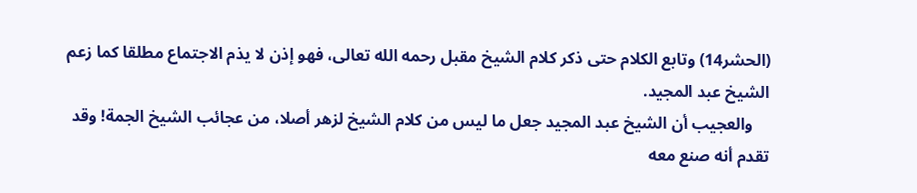(الحشر14) وتابع الكلام حتى ذكر كلام الشيخ مقبل رحمه الله تعالى، فهو إذن لا يذم الاجتماع مطلقا كما زعم الشيخ عبد المجيد.
    والعجيب أن الشيخ عبد المجيد جعل ما ليس من كلام الشيخ لزهر أصلا، من عجائب الشيخ الجمة! وقد تقدم أنه صنع معه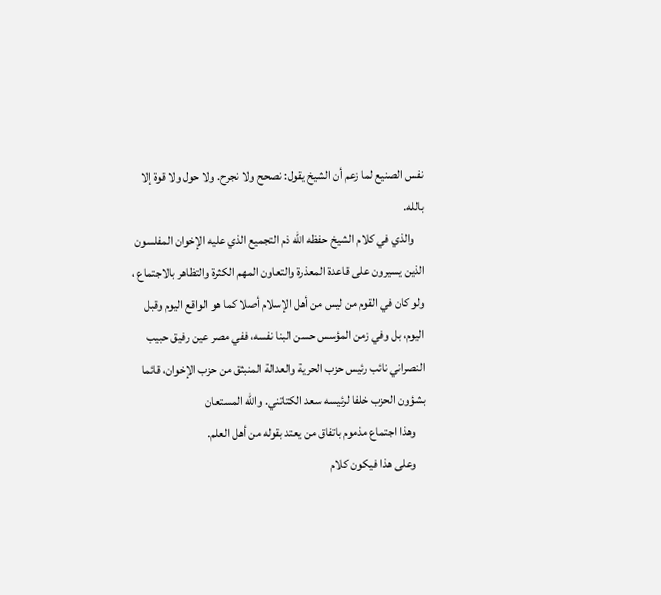نفس الصنيع لما زعم أن الشيخ يقول: نصحح ولا نجرح. ولا حول ولا قوة إلا بالله.
    والذي في كلام الشيخ حفظه الله ذم التجميع الذي عليه الإخوان المفلسون الذين يسيرون على قاعدة المعذرة والتعاون المهم الكثرة والتظاهر بالاجتماع ، ولو كان في القوم من ليس من أهل الإسلام أصلا كما هو الواقع اليوم وقبل اليوم، بل وفي زمن المؤسس حسن البنا نفسه، ففي مصر عين رفيق حبيب النصراني نائب رئيس حزب الحرية والعدالة المنبثق من حزب الإخوان، قائما بشؤون الحزب خلفا لرئيسه سعد الكتاتني. والله المستعان
    وهذا اجتماع مذموم باتفاق من يعتد بقوله من أهل العلم.
    وعلى هذا فيكون كلام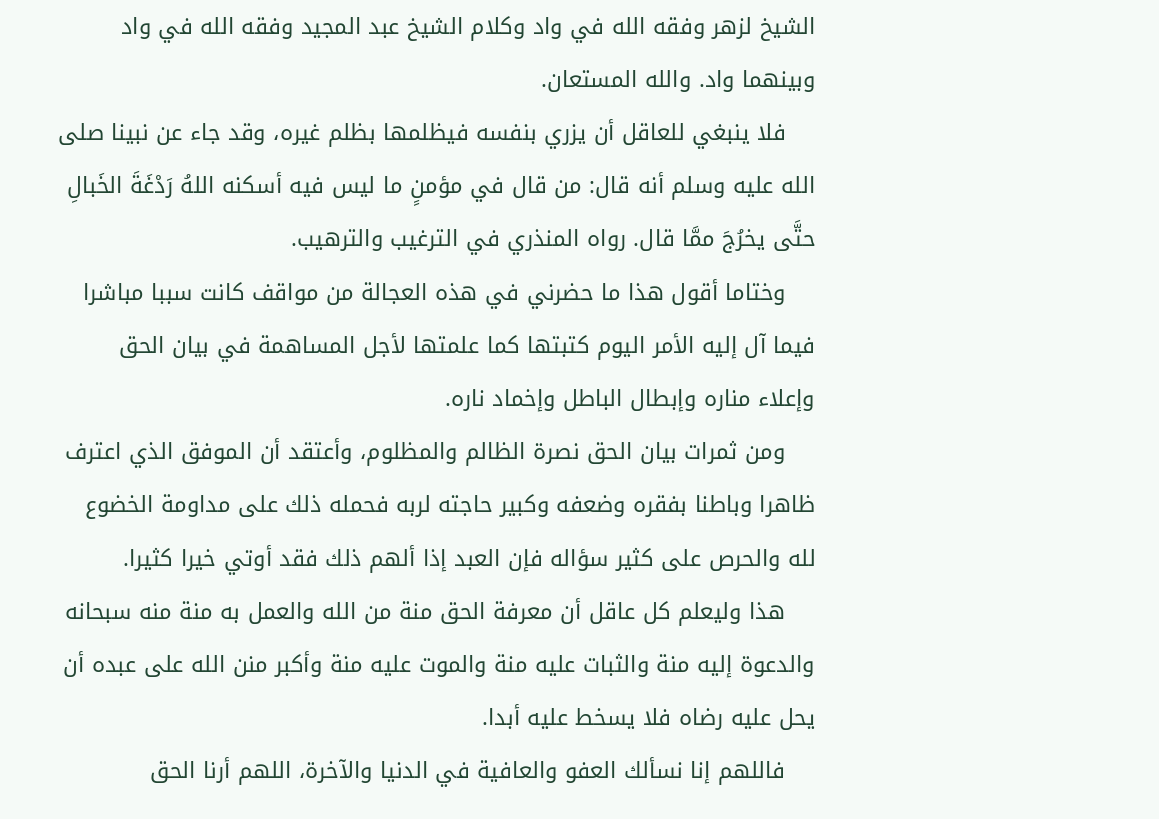الشيخ لزهر وفقه الله في واد وكلام الشيخ عبد المجيد وفقه الله في واد وبينهما واد. والله المستعان.
    فلا ينبغي للعاقل أن يزري بنفسه فيظلمها بظلم غيره، وقد جاء عن نبينا صلى الله عليه وسلم أنه قال: من قال في مؤمنٍ ما ليس فيه أسكنه اللهُ رَدْغَةَ الخَبالِ حتَّى يخرُجَ ممَّا قال. رواه المنذري في الترغيب والترهيب.
    وختاما أقول هذا ما حضرني في هذه العجالة من مواقف كانت سببا مباشرا فيما آل إليه الأمر اليوم كتبتها كما علمتها لأجل المساهمة في بيان الحق وإعلاء مناره وإبطال الباطل وإخماد ناره.
    ومن ثمرات بيان الحق نصرة الظالم والمظلوم، وأعتقد أن الموفق الذي اعترف ظاهرا وباطنا بفقره وضعفه وكبير حاجته لربه فحمله ذلك على مداومة الخضوع لله والحرص على كثير سؤاله فإن العبد إذا ألهم ذلك فقد أوتي خيرا كثيرا.
    هذا وليعلم كل عاقل أن معرفة الحق منة من الله والعمل به منة منه سبحانه والدعوة إليه منة والثبات عليه منة والموت عليه منة وأكبر منن الله على عبده أن يحل عليه رضاه فلا يسخط عليه أبدا.
    فاللهم إنا نسألك العفو والعافية في الدنيا والآخرة، اللهم أرنا الحق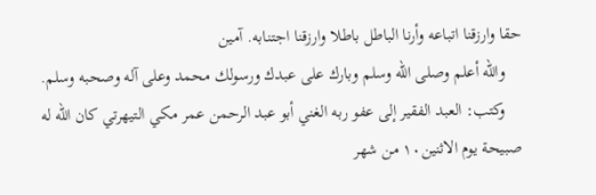حقا وارزقنا اتباعه وأرنا الباطل باطلا وارزقنا اجتنابه. آمين
    والله أعلم وصلى الله وسلم وبارك على عبدك ورسولك محمد وعلى آله وصحبه وسلم.
    وكتب: العبد الفقير إلى عفو ربه الغني أبو عبد الرحمن عمر مكي التيهرتي كان الله له صبيحة يوم الاثنين١٠ من شهر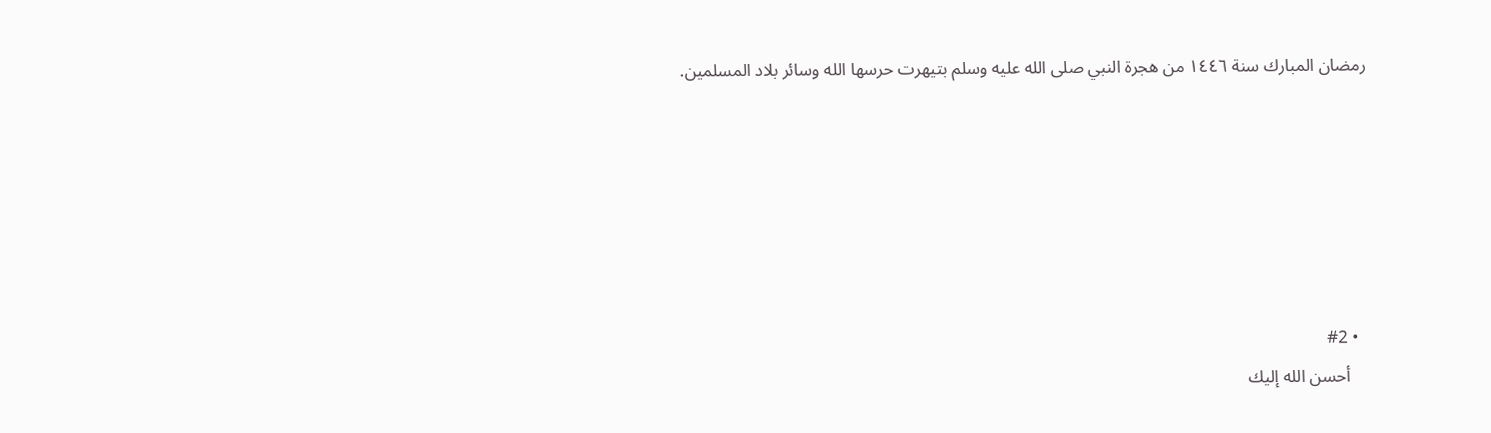رمضان المبارك سنة ١٤٤٦ من هجرة النبي صلى الله عليه وسلم بتيهرت حرسها الله وسائر بلاد المسلمين.






  • #2
    أحسن الله إليك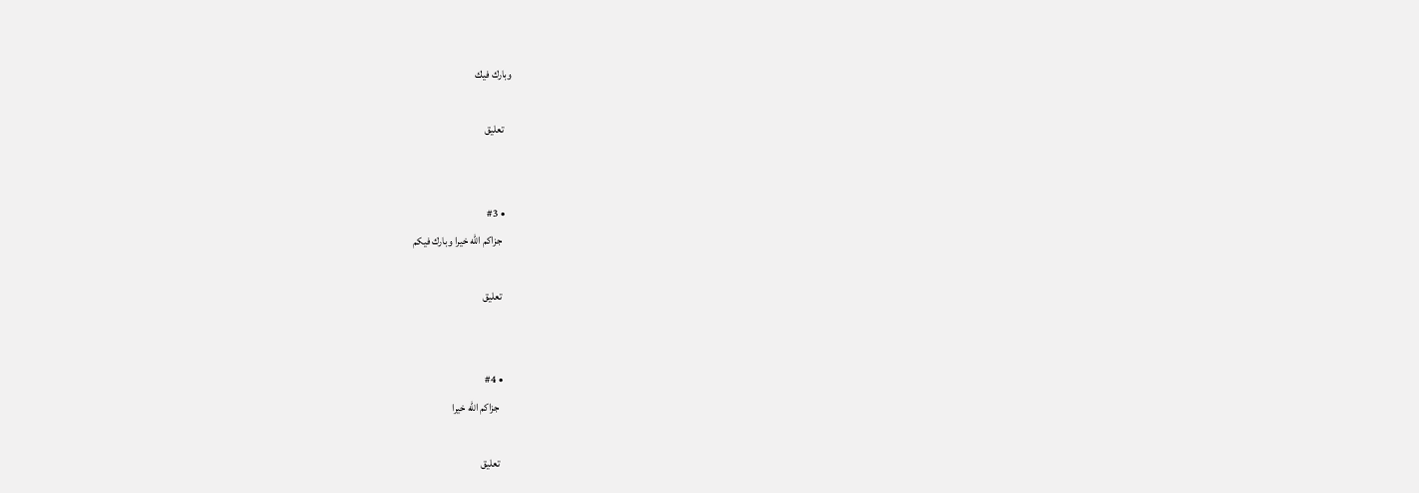وبارك فيك

    تعليق


    • #3
      جزاكم الله خيرا وبارك فيكم

      تعليق


      • #4
        جزاكم الله خيرا

        تعليق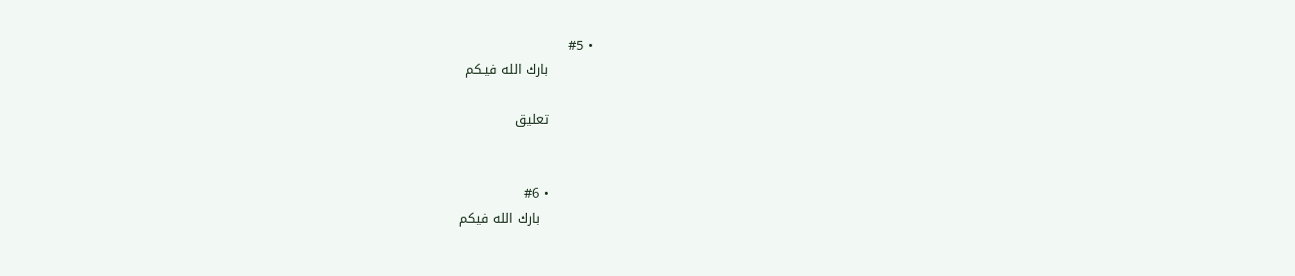• #5
          بارك الله فيـكم

          تعليق


          • #6
            بارك الله فيكم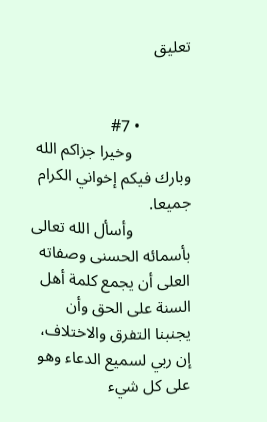تعليق


            • #7
              وخيرا جزاكم الله وبارك فيكم إخواني الكرام جميعا.
              وأسأل الله تعالى بأسمائه الحسنى وصفاته العلى أن يجمع كلمة أهل السنة على الحق وأن يجنبنا التفرق والاختلاف، إن ربي لسميع الدعاء وهو على كل شيء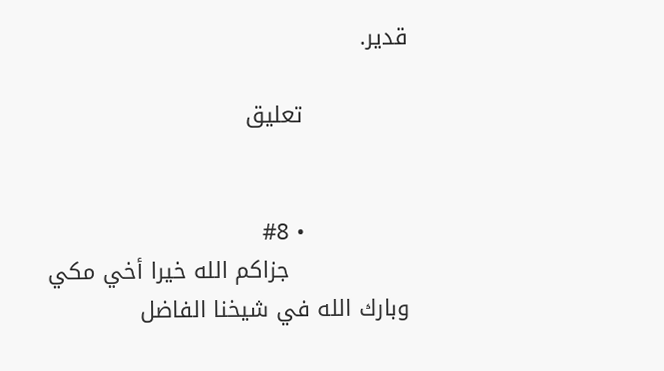قدير.

              تعليق


              • #8
                جزاكم الله خيرا أخي مكي وبارك الله في شيخنا الفاضل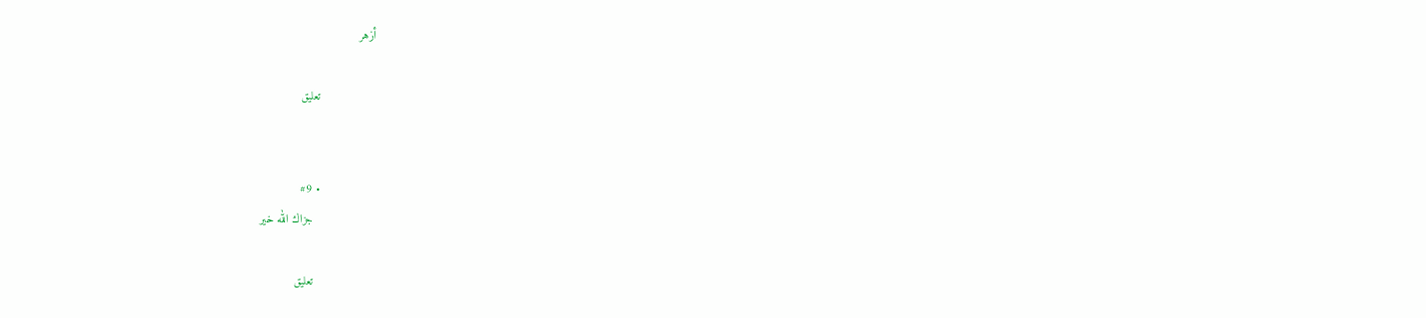أزهر

                تعليق


                • #9
                  جزاك الله خير

                  تعليق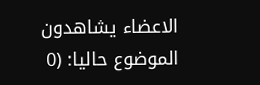الاعضاء يشاهدون الموضوع حاليا: (0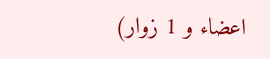اعضاء و 1 زوار)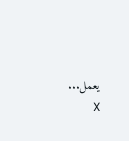يعمل...
                  X